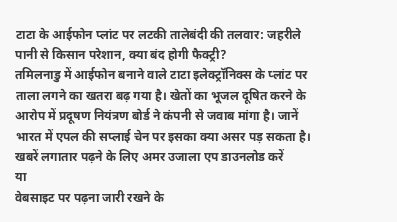टाटा के आईफोन प्लांट पर लटकी तालेबंदी की तलवार: जहरीले पानी से किसान परेशान, क्या बंद होगी फैक्ट्री?
तमिलनाडु में आईफोन बनाने वाले टाटा इलेक्ट्रॉनिक्स के प्लांट पर ताला लगने का खतरा बढ़ गया है। खेतों का भूजल दूषित करने के आरोप में प्रदूषण नियंत्रण बोर्ड ने कंपनी से जवाब मांगा है। जानें भारत में एपल की सप्लाई चेन पर इसका क्या असर पड़ सकता है।
खबरें लगातार पढ़ने के लिए अमर उजाला एप डाउनलोड करें
या
वेबसाइट पर पढ़ना जारी रखने के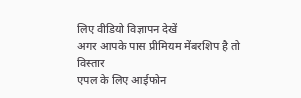लिए वीडियो विज्ञापन देखें
अगर आपके पास प्रीमियम मेंबरशिप है तो
विस्तार
एपल के लिए आईफोन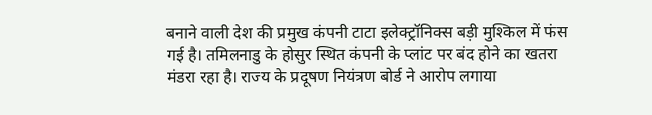बनाने वाली देश की प्रमुख कंपनी टाटा इलेक्ट्रॉनिक्स बड़ी मुश्किल में फंस गई है। तमिलनाडु के होसुर स्थित कंपनी के प्लांट पर बंद होने का खतरा मंडरा रहा है। राज्य के प्रदूषण नियंत्रण बोर्ड ने आरोप लगाया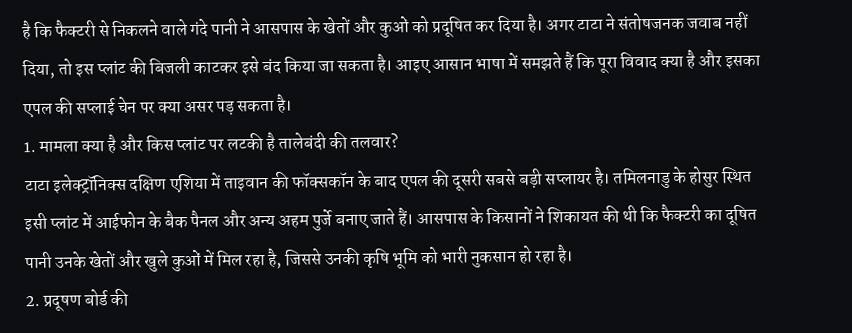है कि फैक्टरी से निकलने वाले गंदे पानी ने आसपास के खेतों और कुओं को प्रदूषित कर दिया है। अगर टाटा ने संतोषजनक जवाब नहीं दिया, तो इस प्लांट की बिजली काटकर इसे बंद किया जा सकता है। आइए आसान भाषा में समझते हैं कि पूरा विवाद क्या है और इसका एपल की सप्लाई चेन पर क्या असर पड़ सकता है।
1. मामला क्या है और किस प्लांट पर लटकी है तालेबंदी की तलवार?
टाटा इलेक्ट्रॉनिक्स दक्षिण एशिया में ताइवान की फॉक्सकॉन के बाद एपल की दूसरी सबसे बड़ी सप्लायर है। तमिलनाडु के होसुर स्थित इसी प्लांट में आईफोन के बैक पैनल और अन्य अहम पुर्जे बनाए जाते हैं। आसपास के किसानों ने शिकायत की थी कि फैक्टरी का दूषित पानी उनके खेतों और खुले कुओं में मिल रहा है, जिससे उनकी कृषि भूमि को भारी नुकसान हो रहा है।
2. प्रदूषण बोर्ड की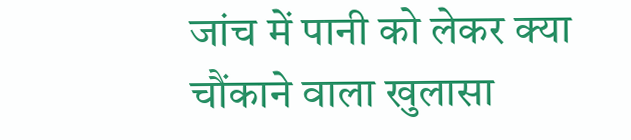जांच में पानी को लेकर क्या चौंकाने वाला खुलासा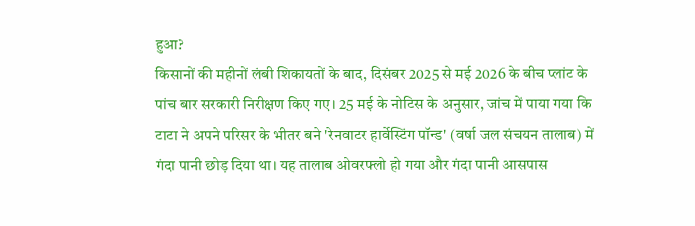हुआ?
किसानों की महीनों लंबी शिकायतों के बाद, दिसंबर 2025 से मई 2026 के बीच प्लांट के पांच बार सरकारी निरीक्षण किए गए। 25 मई के नोटिस के अनुसार, जांच में पाया गया कि टाटा ने अपने परिसर के भीतर बने 'रेनवाटर हार्वेस्टिंग पॉन्ड' (वर्षा जल संचयन तालाब) में गंदा पानी छोड़ दिया था। यह तालाब ओवरफ्लो हो गया और गंदा पानी आसपास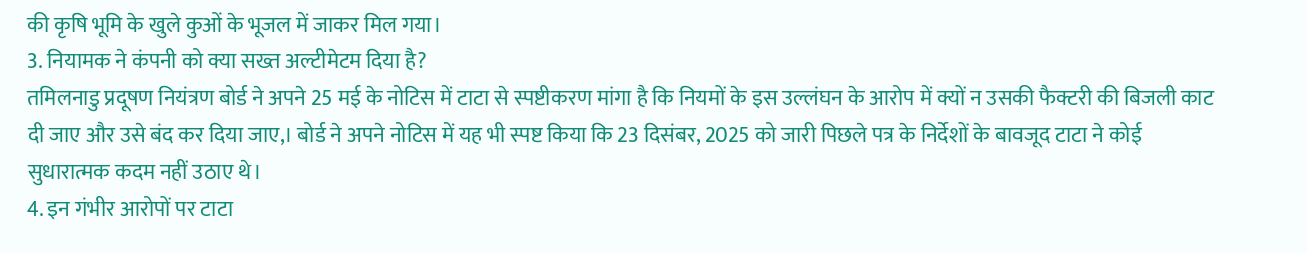की कृषि भूमि के खुले कुओं के भूजल में जाकर मिल गया।
3. नियामक ने कंपनी को क्या सख्त अल्टीमेटम दिया है?
तमिलनाडु प्रदूषण नियंत्रण बोर्ड ने अपने 25 मई के नोटिस में टाटा से स्पष्टीकरण मांगा है कि नियमों के इस उल्लंघन के आरोप में क्यों न उसकी फैक्टरी की बिजली काट दी जाए और उसे बंद कर दिया जाए,। बोर्ड ने अपने नोटिस में यह भी स्पष्ट किया कि 23 दिसंबर, 2025 को जारी पिछले पत्र के निर्देशों के बावजूद टाटा ने कोई सुधारात्मक कदम नहीं उठाए थे।
4. इन गंभीर आरोपों पर टाटा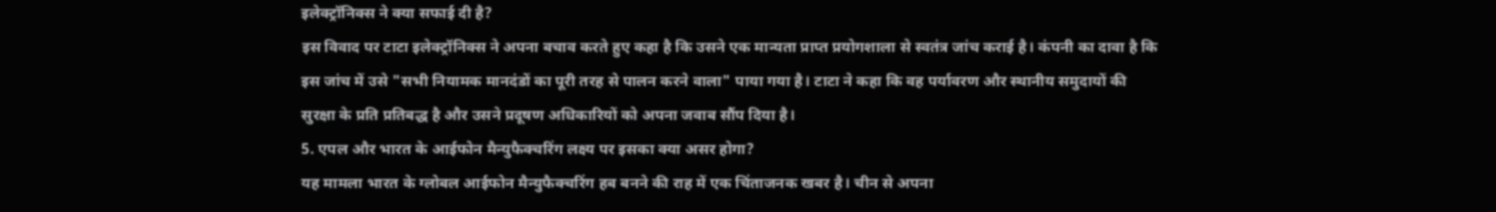इलेक्ट्रॉनिक्स ने क्या सफाई दी है?
इस विवाद पर टाटा इलेक्ट्रॉनिक्स ने अपना बचाव करते हुए कहा है कि उसने एक मान्यता प्राप्त प्रयोगशाला से स्वतंत्र जांच कराई है। कंपनी का दावा है कि इस जांच में उसे "सभी नियामक मानदंडों का पूरी तरह से पालन करने वाला" पाया गया है। टाटा ने कहा कि वह पर्यावरण और स्थानीय समुदायों की सुरक्षा के प्रति प्रतिबद्ध है और उसने प्रदूषण अधिकारियों को अपना जवाब सौंप दिया है।
5. एपल और भारत के आईफोन मैन्युफैक्चरिंग लक्ष्य पर इसका क्या असर होगा?
यह मामला भारत के ग्लोबल आईफोन मैन्युफैक्चरिंग हब बनने की राह में एक चिंताजनक खबर है। चीन से अपना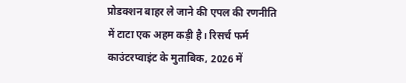प्रोडक्शन बाहर ले जाने की एपल की रणनीति में टाटा एक अहम कड़ी है। रिसर्च फर्म काउंटरप्वाइंट के मुताबिक, 2026 में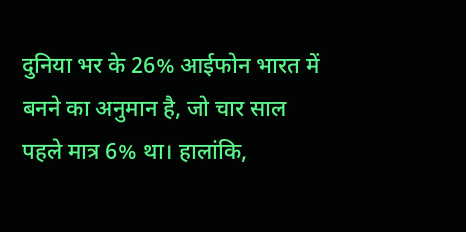दुनिया भर के 26% आईफोन भारत में बनने का अनुमान है, जो चार साल पहले मात्र 6% था। हालांकि,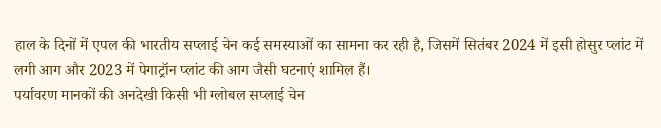हाल के दिनों में एपल की भारतीय सप्लाई चेन कई समस्याओं का सामना कर रही है, जिसमें सितंबर 2024 में इसी होसुर प्लांट में लगी आग और 2023 में पेगाट्रॉन प्लांट की आग जैसी घटनाएं शामिल हैं।
पर्यावरण मानकों की अनदेखी किसी भी ग्लोबल सप्लाई चेन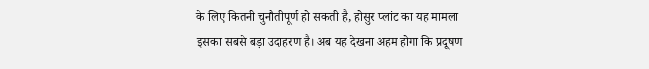के लिए कितनी चुनौतीपूर्ण हो सकती है, होसुर प्लांट का यह मामला इसका सबसे बड़ा उदाहरण है। अब यह देखना अहम होगा कि प्रदूषण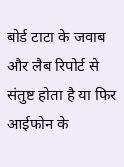बोर्ड टाटा के जवाब और लैब रिपोर्ट से संतुष्ट होता है या फिर आईफोन के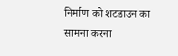निर्माण को शटडाउन का सामना करना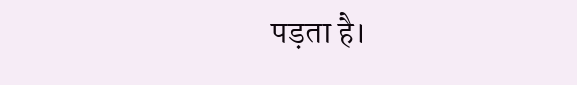पड़ता है।